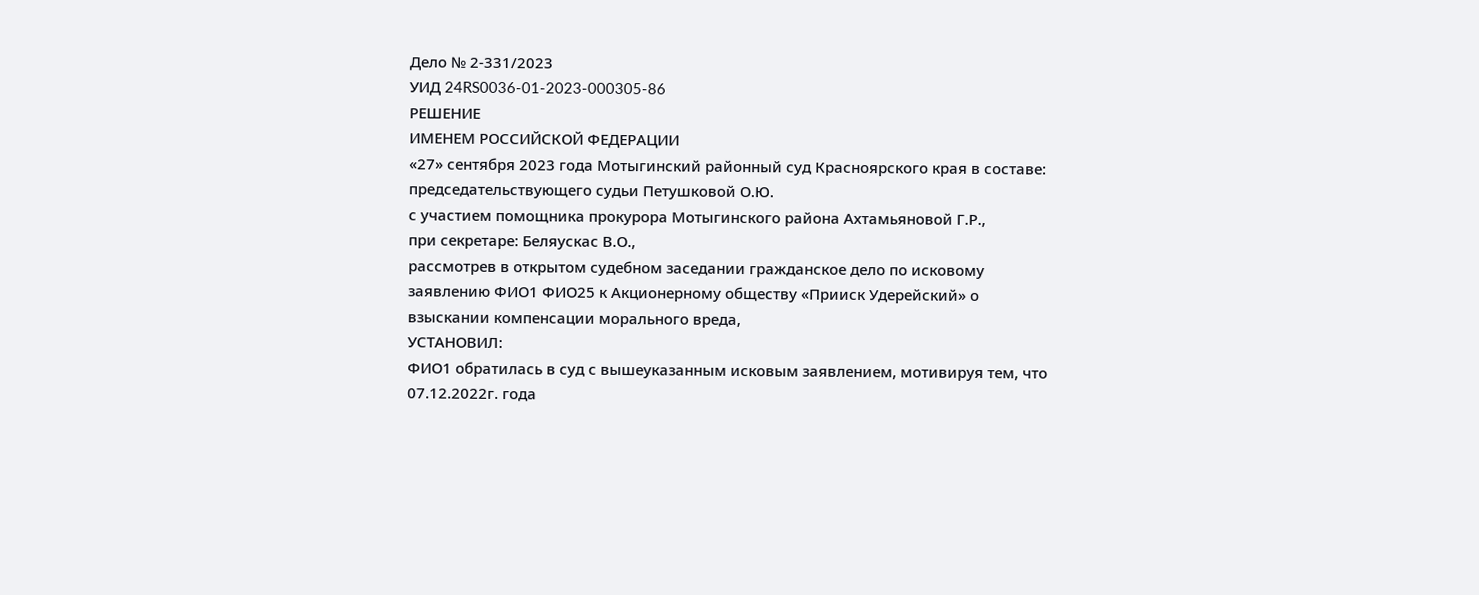Дело № 2-331/2023
УИД 24RS0036-01-2023-000305-86
РЕШЕНИЕ
ИМЕНЕМ РОССИЙСКОЙ ФЕДЕРАЦИИ
«27» сентября 2023 года Мотыгинский районный суд Красноярского края в составе:
председательствующего судьи Петушковой О.Ю.
с участием помощника прокурора Мотыгинского района Ахтамьяновой Г.Р.,
при секретаре: Беляускас В.О.,
рассмотрев в открытом судебном заседании гражданское дело по исковому заявлению ФИО1 ФИО25 к Акционерному обществу «Прииск Удерейский» о взыскании компенсации морального вреда,
УСТАНОВИЛ:
ФИО1 обратилась в суд с вышеуказанным исковым заявлением, мотивируя тем, что 07.12.2022г. года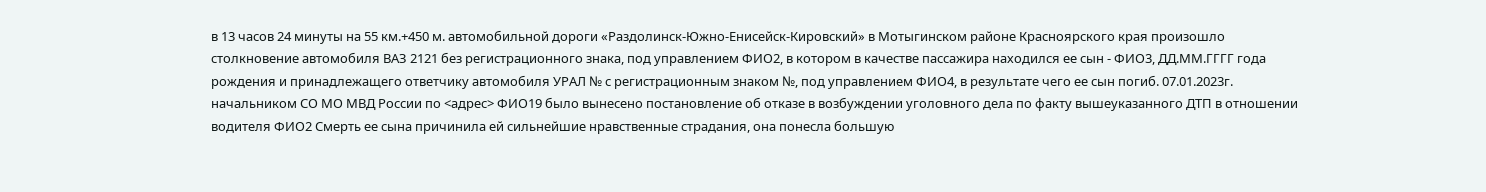в 13 часов 24 минуты на 55 км.+450 м. автомобильной дороги «Раздолинск-Южно-Енисейск-Кировский» в Мотыгинском районе Красноярского края произошло столкновение автомобиля ВАЗ 2121 без регистрационного знака, под управлением ФИО2, в котором в качестве пассажира находился ее сын - ФИО3, ДД.ММ.ГГГГ года рождения и принадлежащего ответчику автомобиля УРАЛ № с регистрационным знаком №, под управлением ФИО4, в результате чего ее сын погиб. 07.01.2023г. начальником СО МО МВД России по <адрес> ФИО19 было вынесено постановление об отказе в возбуждении уголовного дела по факту вышеуказанного ДТП в отношении водителя ФИО2 Смерть ее сына причинила ей сильнейшие нравственные страдания, она понесла большую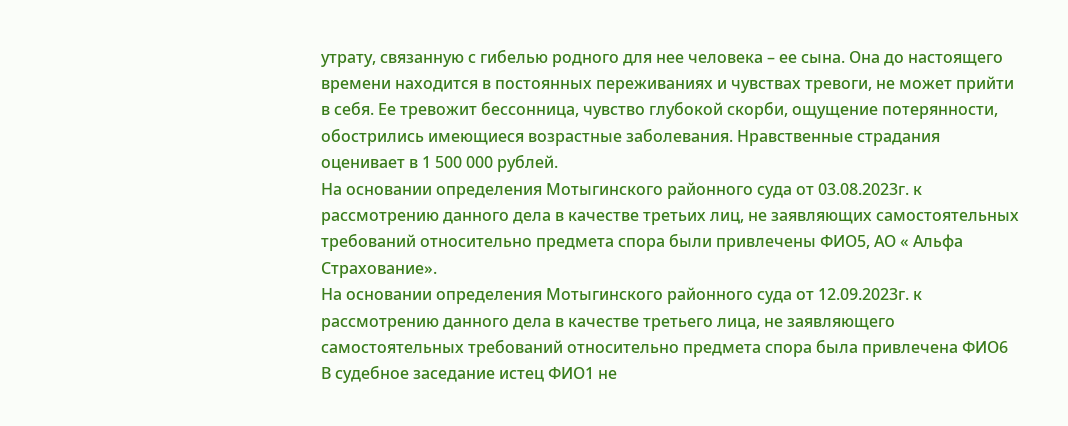утрату, связанную с гибелью родного для нее человека – ее сына. Она до настоящего времени находится в постоянных переживаниях и чувствах тревоги, не может прийти в себя. Ее тревожит бессонница, чувство глубокой скорби, ощущение потерянности, обострились имеющиеся возрастные заболевания. Нравственные страдания оценивает в 1 500 000 рублей.
На основании определения Мотыгинского районного суда от 03.08.2023г. к рассмотрению данного дела в качестве третьих лиц, не заявляющих самостоятельных требований относительно предмета спора были привлечены ФИО5, АО « Альфа Страхование».
На основании определения Мотыгинского районного суда от 12.09.2023г. к рассмотрению данного дела в качестве третьего лица, не заявляющего самостоятельных требований относительно предмета спора была привлечена ФИО6
В судебное заседание истец ФИО1 не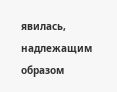явилась, надлежащим образом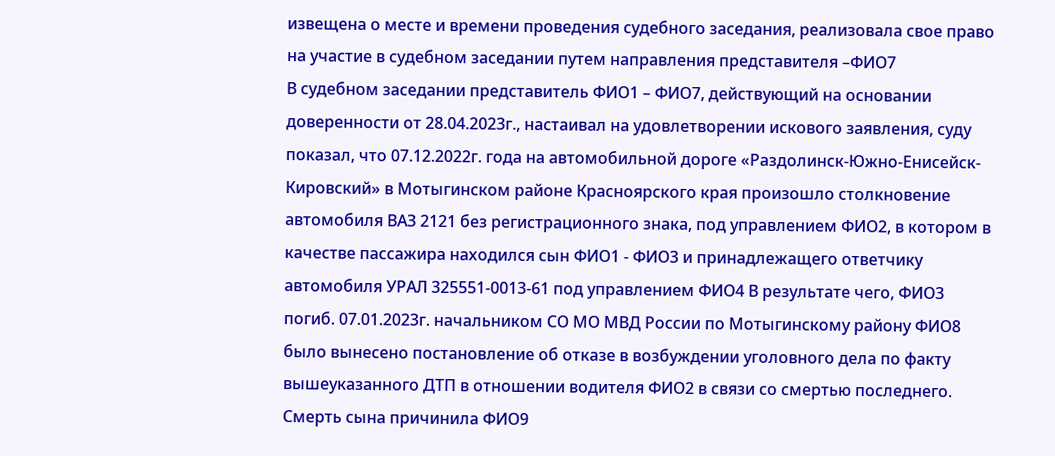извещена о месте и времени проведения судебного заседания, реализовала свое право на участие в судебном заседании путем направления представителя –ФИО7
В судебном заседании представитель ФИО1 – ФИО7, действующий на основании доверенности от 28.04.2023г., настаивал на удовлетворении искового заявления, суду показал, что 07.12.2022г. года на автомобильной дороге «Раздолинск-Южно-Енисейск-Кировский» в Мотыгинском районе Красноярского края произошло столкновение автомобиля ВАЗ 2121 без регистрационного знака, под управлением ФИО2, в котором в качестве пассажира находился сын ФИО1 - ФИО3 и принадлежащего ответчику автомобиля УРАЛ 325551-0013-61 под управлением ФИО4 В результате чего, ФИО3 погиб. 07.01.2023г. начальником СО МО МВД России по Мотыгинскому району ФИО8 было вынесено постановление об отказе в возбуждении уголовного дела по факту вышеуказанного ДТП в отношении водителя ФИО2 в связи со смертью последнего. Смерть сына причинила ФИО9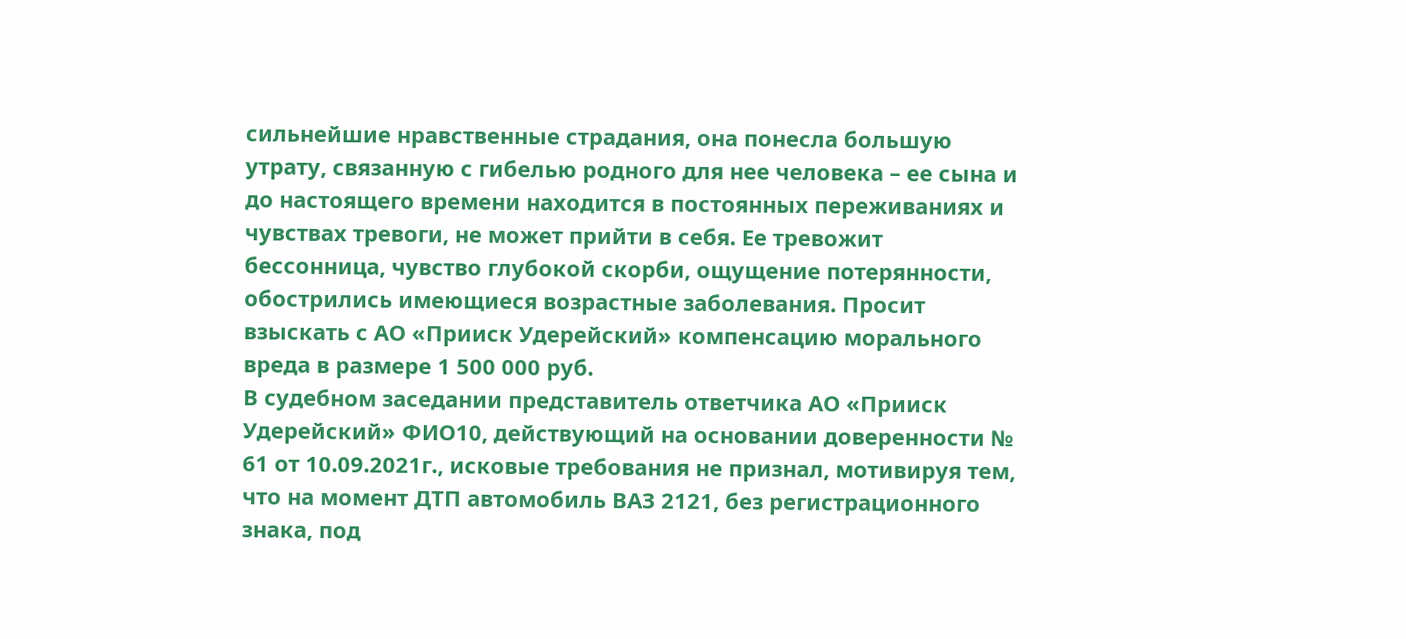сильнейшие нравственные страдания, она понесла большую утрату, связанную с гибелью родного для нее человека – ее сына и до настоящего времени находится в постоянных переживаниях и чувствах тревоги, не может прийти в себя. Ее тревожит бессонница, чувство глубокой скорби, ощущение потерянности, обострились имеющиеся возрастные заболевания. Просит взыскать с АО «Прииск Удерейский» компенсацию морального вреда в размере 1 500 000 руб.
В судебном заседании представитель ответчика АО «Прииск Удерейский» ФИО10, действующий на основании доверенности № 61 от 10.09.2021г., исковые требования не признал, мотивируя тем, что на момент ДТП автомобиль ВАЗ 2121, без регистрационного знака, под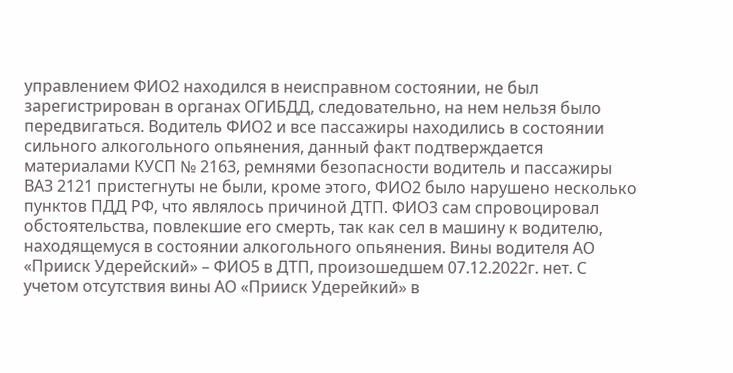управлением ФИО2 находился в неисправном состоянии, не был зарегистрирован в органах ОГИБДД, следовательно, на нем нельзя было передвигаться. Водитель ФИО2 и все пассажиры находились в состоянии сильного алкогольного опьянения, данный факт подтверждается материалами КУСП № 2163, ремнями безопасности водитель и пассажиры ВАЗ 2121 пристегнуты не были, кроме этого, ФИО2 было нарушено несколько пунктов ПДД РФ, что являлось причиной ДТП. ФИО3 сам спровоцировал обстоятельства, повлекшие его смерть, так как сел в машину к водителю, находящемуся в состоянии алкогольного опьянения. Вины водителя АО «Прииск Удерейский» – ФИО5 в ДТП, произошедшем 07.12.2022г. нет. С учетом отсутствия вины АО «Прииск Удерейкий» в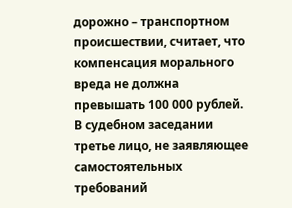дорожно – транспортном происшествии, считает, что компенсация морального вреда не должна превышать 100 000 рублей.
В судебном заседании третье лицо, не заявляющее самостоятельных требований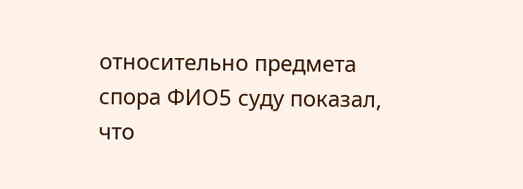относительно предмета спора ФИО5 суду показал, что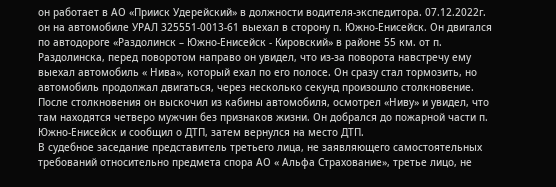он работает в АО «Прииск Удерейский» в должности водителя-экспедитора. 07.12.2022г. он на автомобиле УРАЛ 325551-0013-61 выехал в сторону п. Южно-Енисейск. Он двигался по автодороге «Раздолинск – Южно-Енисейск - Кировский» в районе 55 км. от п. Раздолинска, перед поворотом направо он увидел, что из-за поворота навстречу ему выехал автомобиль « Нива», который ехал по его полосе. Он сразу стал тормозить, но автомобиль продолжал двигаться, через несколько секунд произошло столкновение. После столкновения он выскочил из кабины автомобиля, осмотрел «Ниву» и увидел, что там находятся четверо мужчин без признаков жизни. Он добрался до пожарной части п. Южно-Енисейск и сообщил о ДТП, затем вернулся на место ДТП.
В судебное заседание представитель третьего лица, не заявляющего самостоятельных требований относительно предмета спора АО « Альфа Страхование», третье лицо, не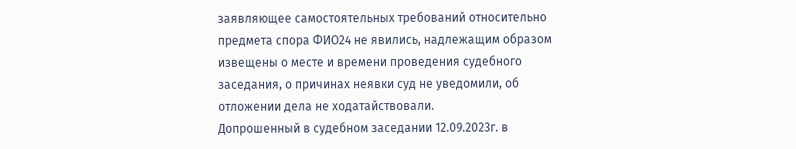заявляющее самостоятельных требований относительно предмета спора ФИО24 не явились, надлежащим образом извещены о месте и времени проведения судебного заседания, о причинах неявки суд не уведомили, об отложении дела не ходатайствовали.
Допрошенный в судебном заседании 12.09.2023г. в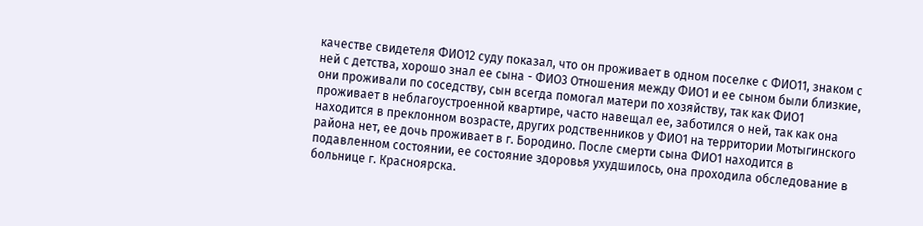качестве свидетеля ФИО12 суду показал, что он проживает в одном поселке с ФИО11, знаком с ней с детства, хорошо знал ее сына - ФИО3 Отношения между ФИО1 и ее сыном были близкие, они проживали по соседству, сын всегда помогал матери по хозяйству, так как ФИО1 проживает в неблагоустроенной квартире, часто навещал ее, заботился о ней, так как она находится в преклонном возрасте, других родственников у ФИО1 на территории Мотыгинского района нет, ее дочь проживает в г. Бородино. После смерти сына ФИО1 находится в подавленном состоянии, ее состояние здоровья ухудшилось, она проходила обследование в больнице г. Красноярска.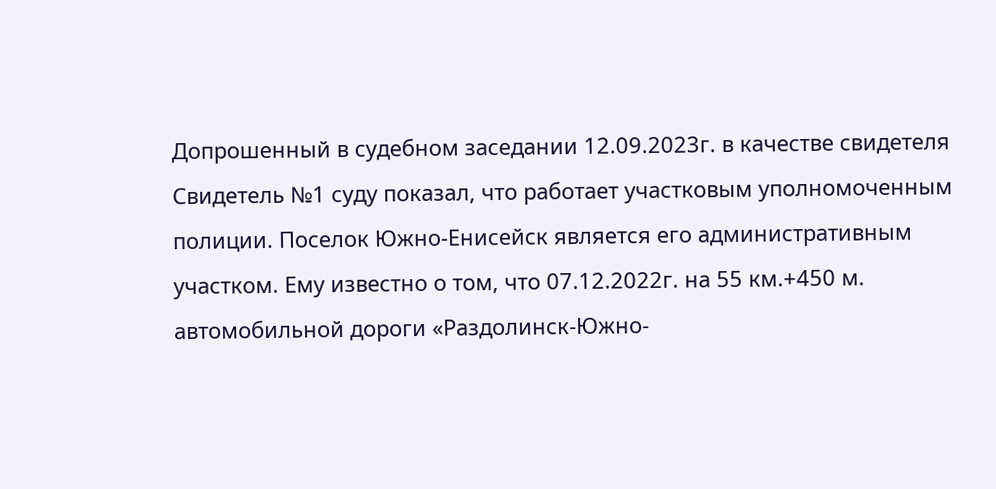Допрошенный в судебном заседании 12.09.2023г. в качестве свидетеля Свидетель №1 суду показал, что работает участковым уполномоченным полиции. Поселок Южно-Енисейск является его административным участком. Ему известно о том, что 07.12.2022г. на 55 км.+450 м. автомобильной дороги «Раздолинск-Южно-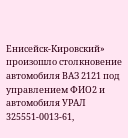Енисейск-Кировский» произошло столкновение автомобиля ВАЗ 2121 под управлением ФИО2 и автомобиля УРАЛ 325551-0013-61,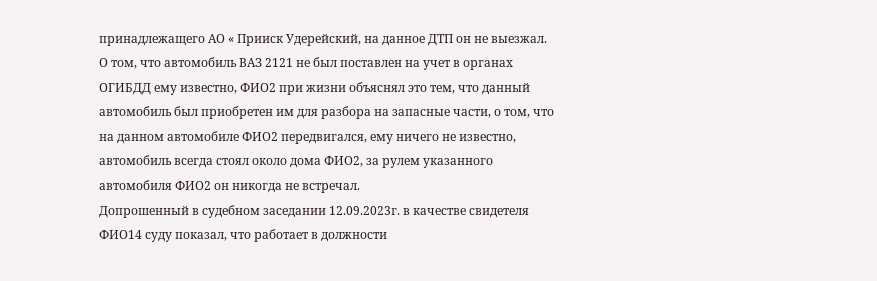принадлежащего АО « Прииск Удерейский, на данное ДТП он не выезжал. О том, что автомобиль ВАЗ 2121 не был поставлен на учет в органах ОГИБДД ему известно, ФИО2 при жизни объяснял это тем, что данный автомобиль был приобретен им для разбора на запасные части, о том, что на данном автомобиле ФИО2 передвигался, ему ничего не известно, автомобиль всегда стоял около дома ФИО2, за рулем указанного автомобиля ФИО2 он никогда не встречал.
Допрошенный в судебном заседании 12.09.2023г. в качестве свидетеля ФИО14 суду показал, что работает в должности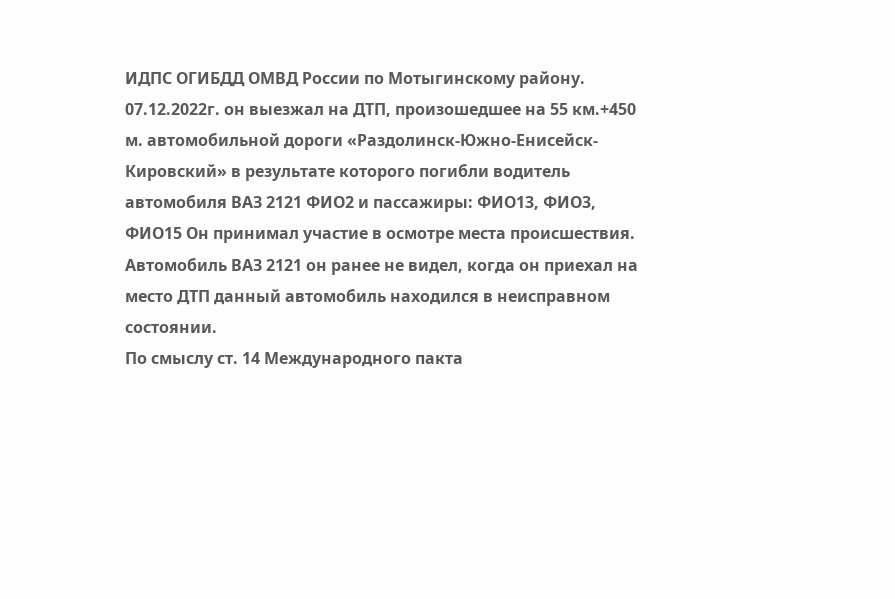ИДПС ОГИБДД ОМВД России по Мотыгинскому району. 07.12.2022г. он выезжал на ДТП, произошедшее на 55 км.+450 м. автомобильной дороги «Раздолинск-Южно-Енисейск-Кировский» в результате которого погибли водитель автомобиля ВАЗ 2121 ФИО2 и пассажиры: ФИО13, ФИО3, ФИО15 Он принимал участие в осмотре места происшествия. Автомобиль ВАЗ 2121 он ранее не видел, когда он приехал на место ДТП данный автомобиль находился в неисправном состоянии.
По смыслу ст. 14 Международного пакта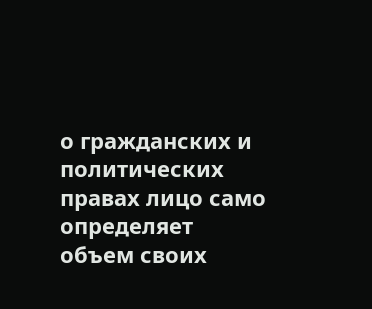о гражданских и политических правах лицо само определяет объем своих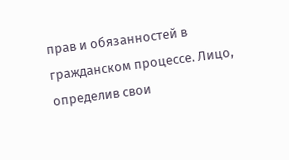прав и обязанностей в гражданском процессе. Лицо, определив свои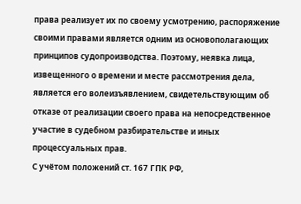права реализует их по своему усмотрению, распоряжение своими правами является одним из основополагающих принципов судопроизводства. Поэтому, неявка лица, извещенного о времени и месте рассмотрения дела, является его волеизъявлением, свидетельствующим об отказе от реализации своего права на непосредственное участие в судебном разбирательстве и иных процессуальных прав.
С учётом положений ст. 167 ГПК РФ,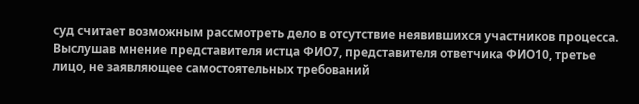суд считает возможным рассмотреть дело в отсутствие неявившихся участников процесса.
Выслушав мнение представителя истца ФИО7, представителя ответчика ФИО10, третье лицо, не заявляющее самостоятельных требований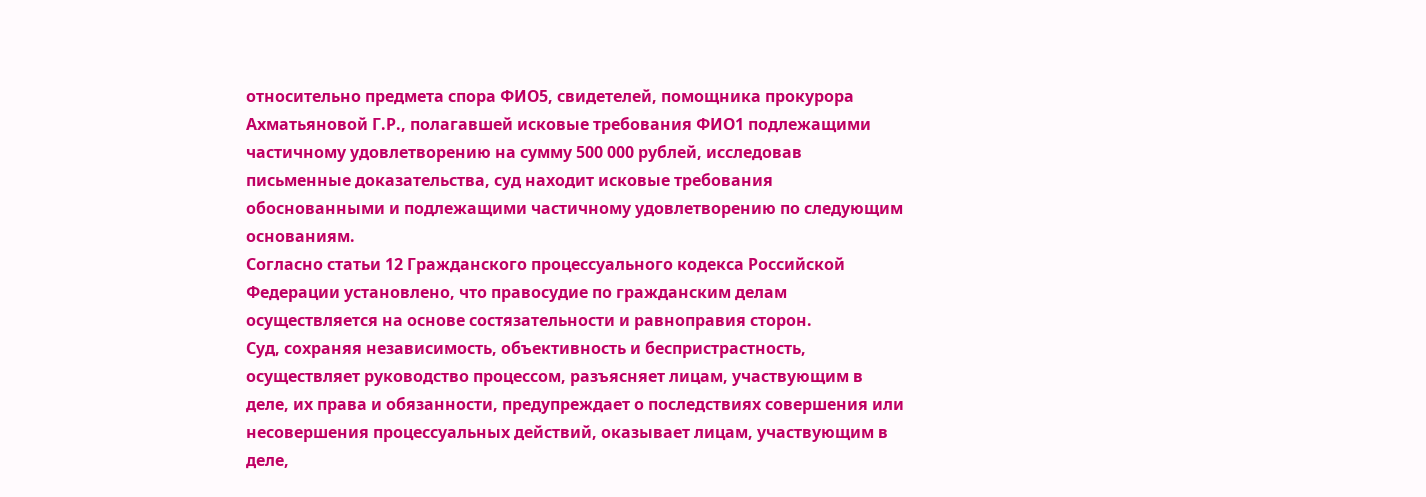относительно предмета спора ФИО5, свидетелей, помощника прокурора Ахматьяновой Г.Р., полагавшей исковые требования ФИО1 подлежащими частичному удовлетворению на сумму 500 000 рублей, исследовав письменные доказательства, суд находит исковые требования обоснованными и подлежащими частичному удовлетворению по следующим основаниям.
Согласно статьи 12 Гражданского процессуального кодекса Российской Федерации установлено, что правосудие по гражданским делам осуществляется на основе состязательности и равноправия сторон.
Суд, сохраняя независимость, объективность и беспристрастность, осуществляет руководство процессом, разъясняет лицам, участвующим в деле, их права и обязанности, предупреждает о последствиях совершения или несовершения процессуальных действий, оказывает лицам, участвующим в деле,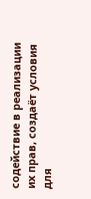содействие в реализации их прав, создаёт условия для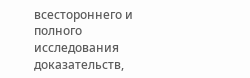всестороннего и полного исследования доказательств,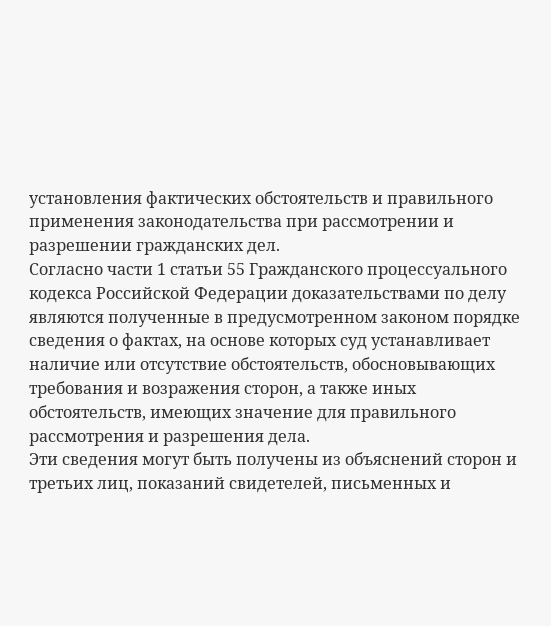установления фактических обстоятельств и правильного применения законодательства при рассмотрении и разрешении гражданских дел.
Согласно части 1 статьи 55 Гражданского процессуального кодекса Российской Федерации доказательствами по делу являются полученные в предусмотренном законом порядке сведения о фактах, на основе которых суд устанавливает наличие или отсутствие обстоятельств, обосновывающих требования и возражения сторон, а также иных обстоятельств, имеющих значение для правильного рассмотрения и разрешения дела.
Эти сведения могут быть получены из объяснений сторон и третьих лиц, показаний свидетелей, письменных и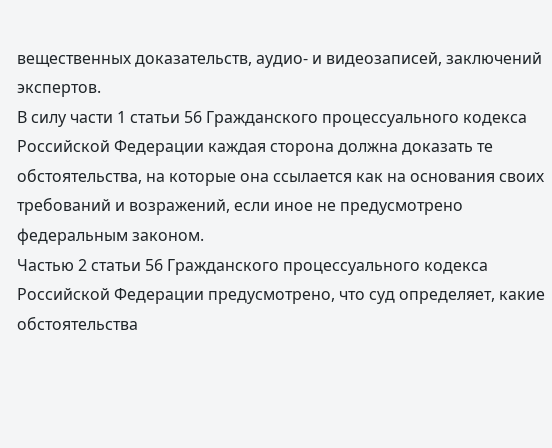вещественных доказательств, аудио- и видеозаписей, заключений экспертов.
В силу части 1 статьи 56 Гражданского процессуального кодекса Российской Федерации каждая сторона должна доказать те обстоятельства, на которые она ссылается как на основания своих требований и возражений, если иное не предусмотрено федеральным законом.
Частью 2 статьи 56 Гражданского процессуального кодекса Российской Федерации предусмотрено, что суд определяет, какие обстоятельства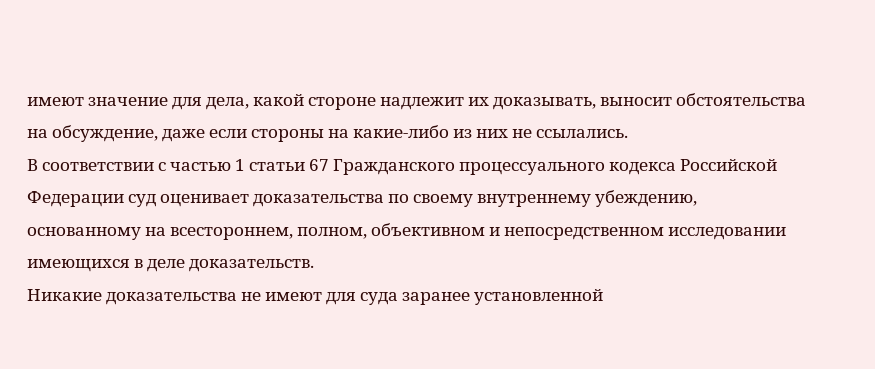имеют значение для дела, какой стороне надлежит их доказывать, выносит обстоятельства на обсуждение, даже если стороны на какие-либо из них не ссылались.
В соответствии с частью 1 статьи 67 Гражданского процессуального кодекса Российской Федерации суд оценивает доказательства по своему внутреннему убеждению, основанному на всестороннем, полном, объективном и непосредственном исследовании имеющихся в деле доказательств.
Никакие доказательства не имеют для суда заранее установленной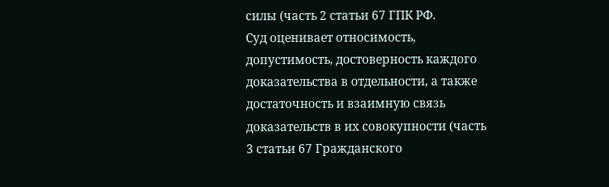силы (часть 2 статьи 67 ГПК РФ.
Суд оценивает относимость, допустимость, достоверность каждого доказательства в отдельности, а также достаточность и взаимную связь доказательств в их совокупности (часть 3 статьи 67 Гражданского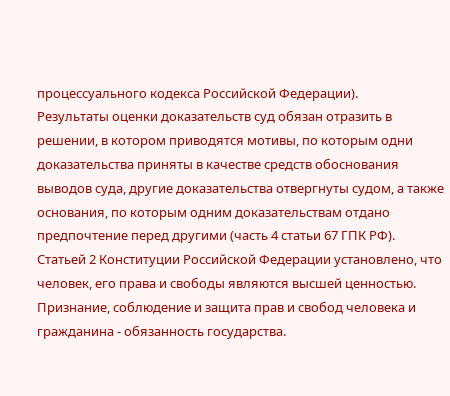процессуального кодекса Российской Федерации).
Результаты оценки доказательств суд обязан отразить в решении, в котором приводятся мотивы, по которым одни доказательства приняты в качестве средств обоснования выводов суда, другие доказательства отвергнуты судом, а также основания, по которым одним доказательствам отдано предпочтение перед другими (часть 4 статьи 67 ГПК РФ).
Статьей 2 Конституции Российской Федерации установлено, что человек, его права и свободы являются высшей ценностью. Признание, соблюдение и защита прав и свобод человека и гражданина - обязанность государства.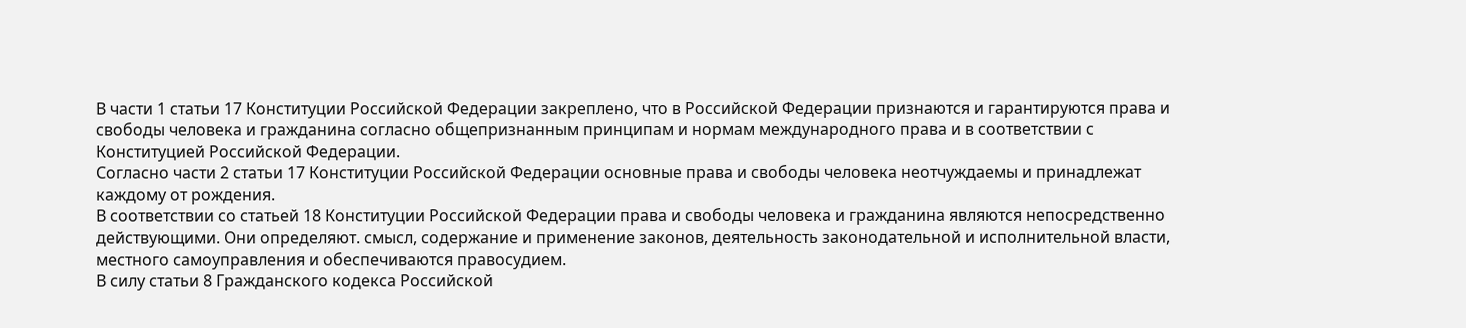В части 1 статьи 17 Конституции Российской Федерации закреплено, что в Российской Федерации признаются и гарантируются права и свободы человека и гражданина согласно общепризнанным принципам и нормам международного права и в соответствии с Конституцией Российской Федерации.
Согласно части 2 статьи 17 Конституции Российской Федерации основные права и свободы человека неотчуждаемы и принадлежат каждому от рождения.
В соответствии со статьей 18 Конституции Российской Федерации права и свободы человека и гражданина являются непосредственно действующими. Они определяют. смысл, содержание и применение законов, деятельность законодательной и исполнительной власти, местного самоуправления и обеспечиваются правосудием.
В силу статьи 8 Гражданского кодекса Российской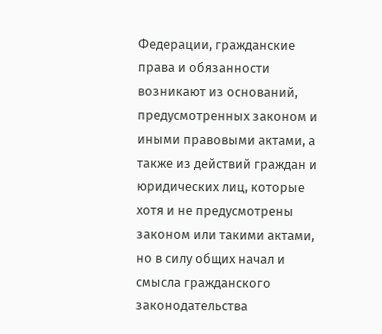Федерации, гражданские права и обязанности возникают из оснований, предусмотренных законом и иными правовыми актами, а также из действий граждан и юридических лиц, которые хотя и не предусмотрены законом или такими актами, но в силу общих начал и смысла гражданского законодательства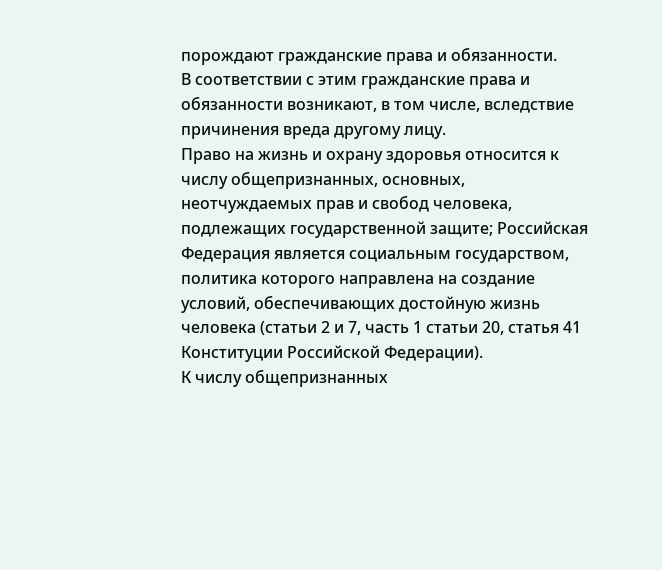порождают гражданские права и обязанности.
В соответствии с этим гражданские права и обязанности возникают, в том числе, вследствие причинения вреда другому лицу.
Право на жизнь и охрану здоровья относится к числу общепризнанных, основных, неотчуждаемых прав и свобод человека, подлежащих государственной защите; Российская Федерация является социальным государством, политика которого направлена на создание условий, обеспечивающих достойную жизнь человека (статьи 2 и 7, часть 1 статьи 20, статья 41 Конституции Российской Федерации).
К числу общепризнанных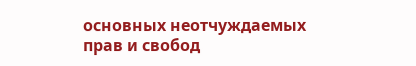основных неотчуждаемых прав и свобод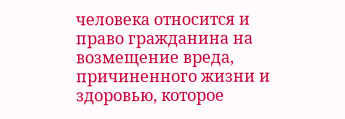человека относится и право гражданина на возмещение вреда, причиненного жизни и здоровью, которое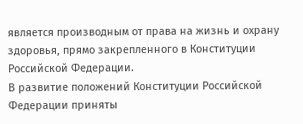является производным от права на жизнь и охрану здоровья, прямо закрепленного в Конституции Российской Федерации.
В развитие положений Конституции Российской Федерации приняты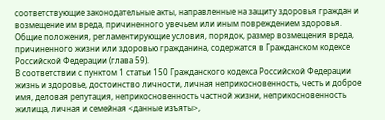соответствующие законодательные акты, направленные на защиту здоровья граждан и возмещение им вреда, причиненного увечьем или иным повреждением здоровья. Общие положения, регламентирующие условия, порядок, размер возмещения вреда, причиненного жизни или здоровью гражданина, содержатся в Гражданском кодексе Российской Федерации (глава 59).
В соответствии с пунктом 1 статьи 150 Гражданского кодекса Российской Федерации жизнь и здоровье, достоинство личности, личная неприкосновенность, честь и доброе имя, деловая репутация, неприкосновенность частной жизни, неприкосновенность жилища, личная и семейная <данные изъяты>,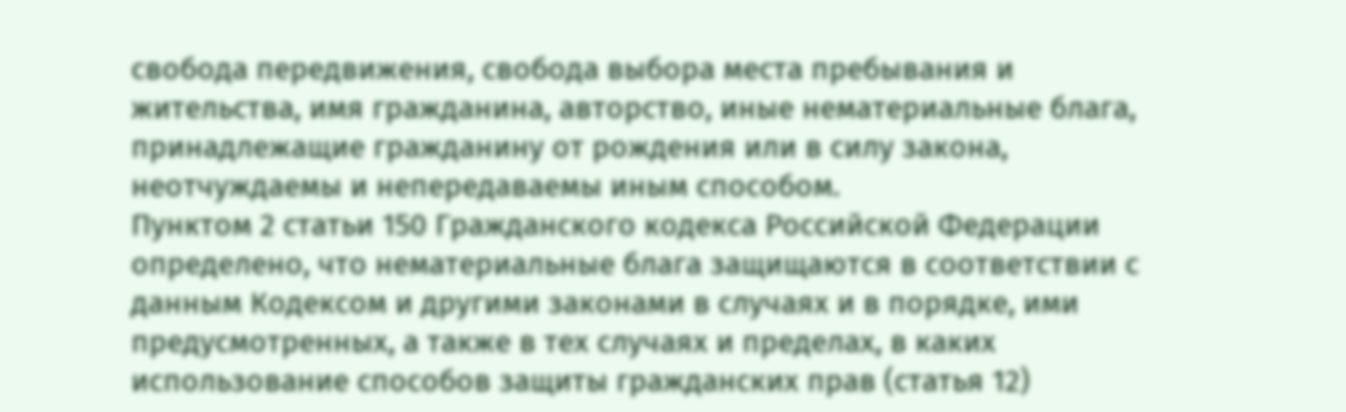свобода передвижения, свобода выбора места пребывания и жительства, имя гражданина, авторство, иные нематериальные блага, принадлежащие гражданину от рождения или в силу закона, неотчуждаемы и непередаваемы иным способом.
Пунктом 2 статьи 150 Гражданского кодекса Российской Федерации определено, что нематериальные блага защищаются в соответствии с данным Кодексом и другими законами в случаях и в порядке, ими предусмотренных, а также в тех случаях и пределах, в каких использование способов защиты гражданских прав (статья 12)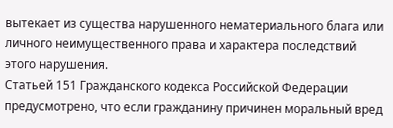вытекает из существа нарушенного нематериального блага или личного неимущественного права и характера последствий этого нарушения.
Статьей 151 Гражданского кодекса Российской Федерации предусмотрено, что если гражданину причинен моральный вред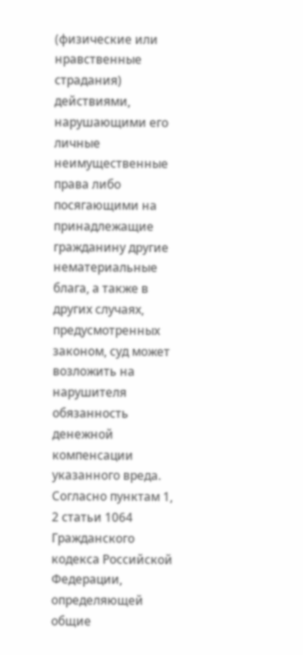(физические или нравственные страдания) действиями, нарушающими его личные неимущественные права либо посягающими на принадлежащие гражданину другие нематериальные блага, а также в других случаях, предусмотренных законом, суд может возложить на нарушителя обязанность денежной компенсации указанного вреда.
Согласно пунктам 1, 2 статьи 1064 Гражданского кодекса Российской Федерации, определяющей общие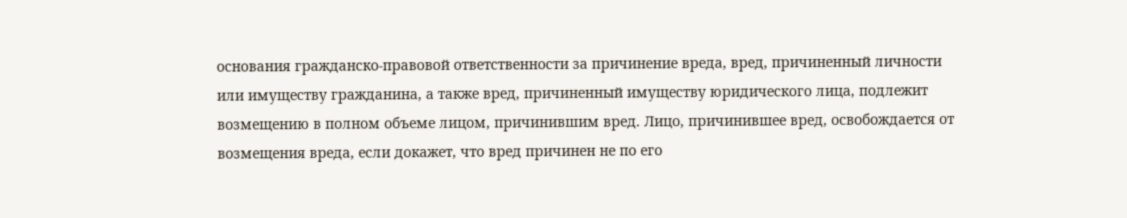основания гражданско-правовой ответственности за причинение вреда, вред, причиненный личности или имуществу гражданина, а также вред, причиненный имуществу юридического лица, подлежит возмещению в полном объеме лицом, причинившим вред. Лицо, причинившее вред, освобождается от возмещения вреда, если докажет, что вред причинен не по его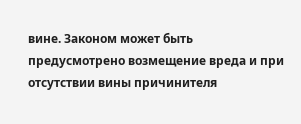вине. Законом может быть предусмотрено возмещение вреда и при отсутствии вины причинителя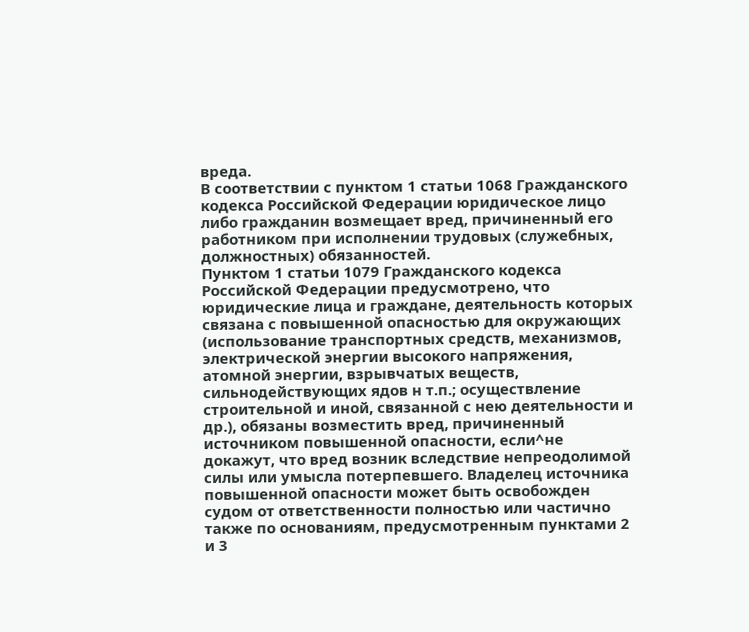вреда.
В соответствии с пунктом 1 статьи 1068 Гражданского кодекса Российской Федерации юридическое лицо либо гражданин возмещает вред, причиненный его работником при исполнении трудовых (служебных, должностных) обязанностей.
Пунктом 1 статьи 1079 Гражданского кодекса Российской Федерации предусмотрено, что юридические лица и граждане, деятельность которых связана с повышенной опасностью для окружающих (использование транспортных средств, механизмов, электрической энергии высокого напряжения, атомной энергии, взрывчатых веществ, сильнодействующих ядов н т.п.; осуществление строительной и иной, связанной с нею деятельности и др.), обязаны возместить вред, причиненный источником повышенной опасности, если^не докажут, что вред возник вследствие непреодолимой силы или умысла потерпевшего. Владелец источника повышенной опасности может быть освобожден судом от ответственности полностью или частично также по основаниям, предусмотренным пунктами 2 и 3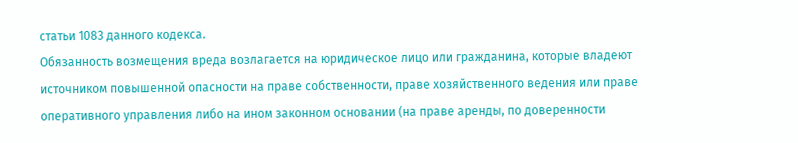статьи 1083 данного кодекса.
Обязанность возмещения вреда возлагается на юридическое лицо или гражданина, которые владеют источником повышенной опасности на праве собственности, праве хозяйственного ведения или праве оперативного управления либо на ином законном основании (на праве аренды, по доверенности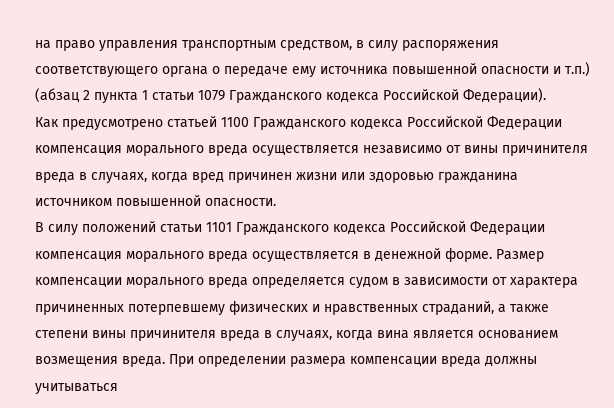на право управления транспортным средством, в силу распоряжения соответствующего органа о передаче ему источника повышенной опасности и т.п.) (абзац 2 пункта 1 статьи 1079 Гражданского кодекса Российской Федерации).
Как предусмотрено статьей 1100 Гражданского кодекса Российской Федерации компенсация морального вреда осуществляется независимо от вины причинителя вреда в случаях, когда вред причинен жизни или здоровью гражданина источником повышенной опасности.
В силу положений статьи 1101 Гражданского кодекса Российской Федерации компенсация морального вреда осуществляется в денежной форме. Размер компенсации морального вреда определяется судом в зависимости от характера причиненных потерпевшему физических и нравственных страданий, а также степени вины причинителя вреда в случаях, когда вина является основанием возмещения вреда. При определении размера компенсации вреда должны учитываться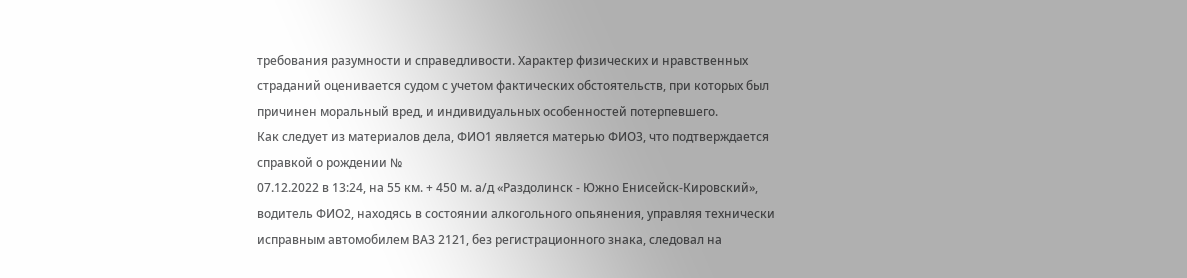требования разумности и справедливости. Характер физических и нравственных страданий оценивается судом с учетом фактических обстоятельств, при которых был причинен моральный вред, и индивидуальных особенностей потерпевшего.
Как следует из материалов дела, ФИО1 является матерью ФИО3, что подтверждается справкой о рождении №
07.12.2022 в 13:24, на 55 км. + 450 м. а/д «Раздолинск - Южно Енисейск-Кировский», водитель ФИО2, находясь в состоянии алкогольного опьянения, управляя технически исправным автомобилем ВАЗ 2121, без регистрационного знака, следовал на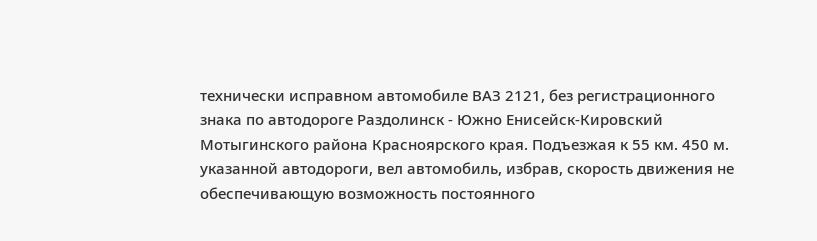технически исправном автомобиле ВАЗ 2121, без регистрационного знака по автодороге Раздолинск - Южно Енисейск-Кировский Мотыгинского района Красноярского края. Подъезжая к 55 км. 450 м. указанной автодороги, вел автомобиль, избрав, скорость движения не обеспечивающую возможность постоянного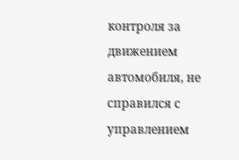контроля за движением автомобиля, не справился с управлением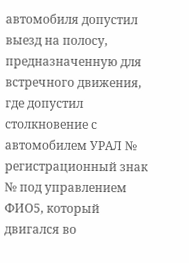автомобиля допустил выезд на полосу, предназначенную для встречного движения, где допустил столкновение с автомобилем УРАЛ № регистрационный знак № под управлением ФИО5, который двигался во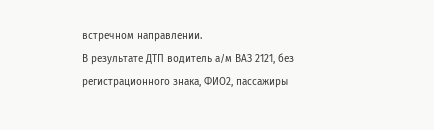встречном направлении.
В результате ДТП водитель а/м ВАЗ 2121, без регистрационного знака, ФИО2, пассажиры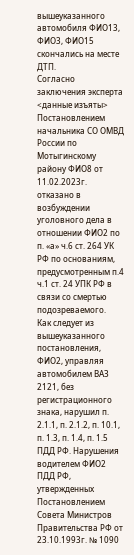вышеуказанного автомобиля ФИО13, ФИО3, ФИО15 скончались на месте ДТП.
Согласно заключения эксперта <данные изъяты>
Постановлением начальника СО ОМВД России по Мотыгинскому району ФИО8 от 11.02.2023г. отказано в возбуждении уголовного дела в отношении ФИО2 по п. «а» ч.6 ст. 264 УК РФ по основаниям, предусмотренным п.4 ч.1 ст. 24 УПК РФ в связи со смертью подозреваемого.
Как следует из вышеуказанного постановления, ФИО2, управляя автомобилем ВАЗ 2121, без регистрационного знака, нарушил п. 2.1.1, п. 2.1.2, п. 10.1, п. 1.3, п. 1.4, п. 1.5 ПДД РФ. Нарушения водителем ФИО2 ПДД РФ, утвержденных Постановлением Совета Министров Правительства РФ от 23.10.1993г. № 1090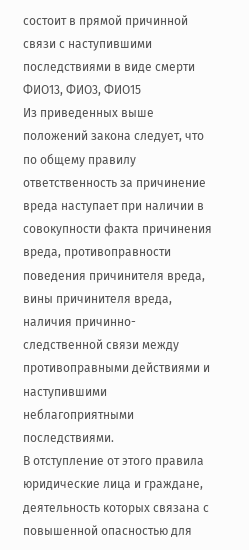состоит в прямой причинной связи с наступившими последствиями в виде смерти ФИО13, ФИО3, ФИО15
Из приведенных выше положений закона следует, что по общему правилу ответственность за причинение вреда наступает при наличии в совокупности факта причинения вреда, противоправности поведения причинителя вреда, вины причинителя вреда, наличия причинно-следственной связи между противоправными действиями и наступившими неблагоприятными последствиями.
В отступление от этого правила юридические лица и граждане, деятельность которых связана с повышенной опасностью для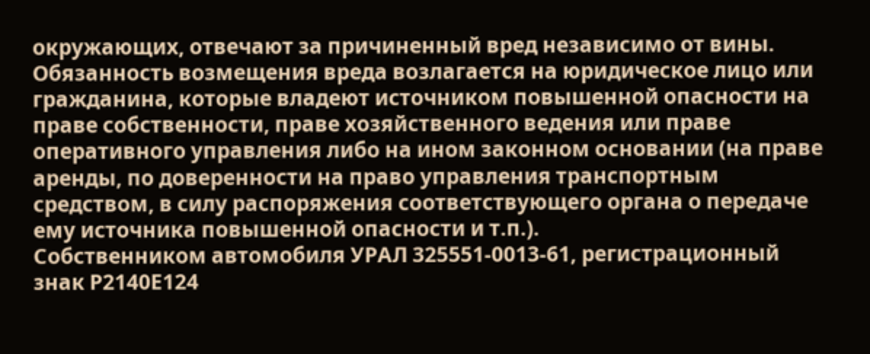окружающих, отвечают за причиненный вред независимо от вины.
Обязанность возмещения вреда возлагается на юридическое лицо или гражданина, которые владеют источником повышенной опасности на праве собственности, праве хозяйственного ведения или праве оперативного управления либо на ином законном основании (на праве аренды, по доверенности на право управления транспортным средством, в силу распоряжения соответствующего органа о передаче ему источника повышенной опасности и т.п.).
Собственником автомобиля УРАЛ 325551-0013-61, регистрационный знак Р2140Е124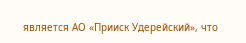является АО «Прииск Удерейский», что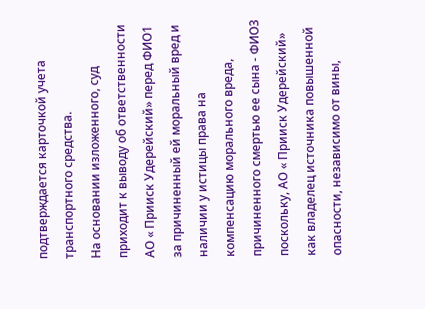подтверждается карточкой учета транспортного средства.
На основании изложенного, суд приходит к выводу об ответственности АО « Прииск Удерейский» перед ФИО1 за причиненный ей моральный вред и наличии у истицы права на компенсацию морального вреда, причиненного смертью ее сына - ФИО3 поскольку, АО « Прииск Удерейский» как владелец источника повышенной опасности, независимо от вины,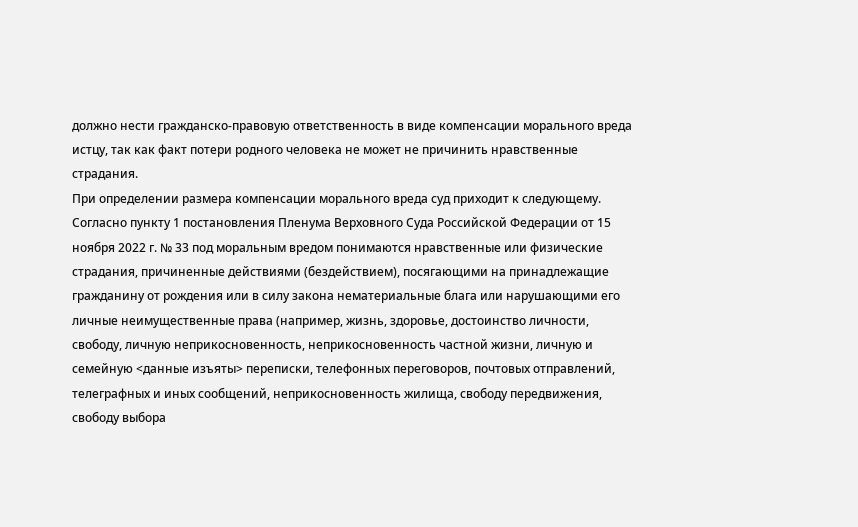должно нести гражданско-правовую ответственность в виде компенсации морального вреда истцу, так как факт потери родного человека не может не причинить нравственные страдания.
При определении размера компенсации морального вреда суд приходит к следующему.
Согласно пункту 1 постановления Пленума Верховного Суда Российской Федерации от 15 ноября 2022 г. № 33 под моральным вредом понимаются нравственные или физические страдания, причиненные действиями (бездействием), посягающими на принадлежащие гражданину от рождения или в силу закона нематериальные блага или нарушающими его личные неимущественные права (например, жизнь, здоровье, достоинство личности, свободу, личную неприкосновенность, неприкосновенность частной жизни, личную и семейную <данные изъяты> переписки, телефонных переговоров, почтовых отправлений, телеграфных и иных сообщений, неприкосновенность жилища, свободу передвижения, свободу выбора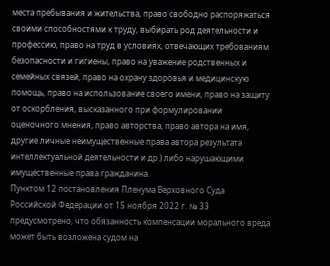места пребывания и жительства, право свободно распоряжаться своими способностями к труду, выбирать род деятельности и профессию, право на труд в условиях, отвечающих требованиям безопасности и гигиены, право на уважение родственных и семейных связей, право на охрану здоровья и медицинскую помощь, право на использование своего имени, право на защиту от оскорбления, высказанного при формулировании оценочного мнения, право авторства, право автора на имя, другие личные неимущественные права автора результата интеллектуальной деятельности и др.) либо нарушающими имущественные права гражданина.
Пунктом 12 постановления Пленума Верховного Суда Российской Федерации от 15 ноября 2022 г. № 33 предусмотрено, что обязанность компенсации морального вреда может быть возложена судом на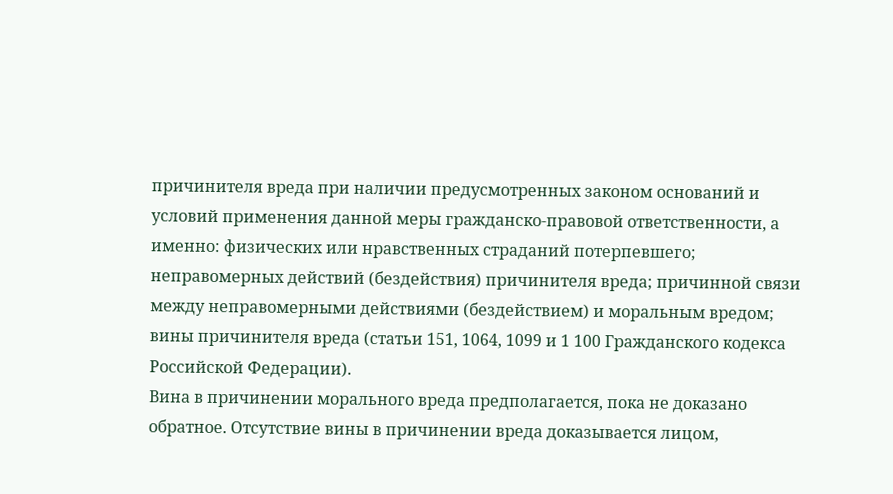причинителя вреда при наличии предусмотренных законом оснований и условий применения данной меры гражданско-правовой ответственности, а именно: физических или нравственных страданий потерпевшего; неправомерных действий (бездействия) причинителя вреда; причинной связи между неправомерными действиями (бездействием) и моральным вредом; вины причинителя вреда (статьи 151, 1064, 1099 и 1 100 Гражданского кодекса Российской Федерации).
Вина в причинении морального вреда предполагается, пока не доказано обратное. Отсутствие вины в причинении вреда доказывается лицом,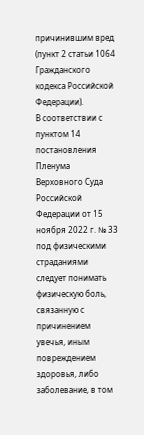причинившим вред (пункт 2 статьи 1064 Гражданского кодекса Российской Федерации).
В соответствии с пунктом 14 постановления Пленума Верховного Суда Российской Федерации от 15 ноября 2022 г. № 33 под физическими страданиями следует понимать физическую боль, связанную с причинением увечья, иным повреждением здоровья, либо заболевание, в том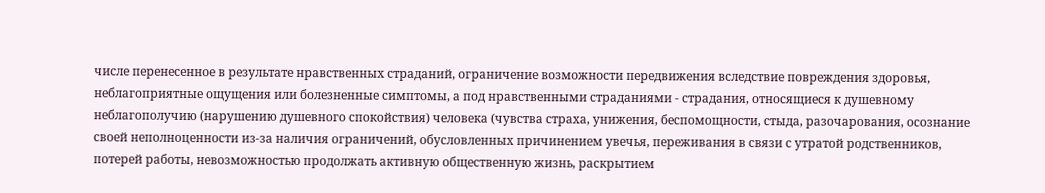числе перенесенное в результате нравственных страданий, ограничение возможности передвижения вследствие повреждения здоровья, неблагоприятные ощущения или болезненные симптомы, а под нравственными страданиями - страдания, относящиеся к душевному неблагополучию (нарушению душевного спокойствия) человека (чувства страха, унижения, беспомощности, стыда, разочарования, осознание своей неполноценности из-за наличия ограничений, обусловленных причинением увечья, переживания в связи с утратой родственников, потерей работы, невозможностью продолжать активную общественную жизнь, раскрытием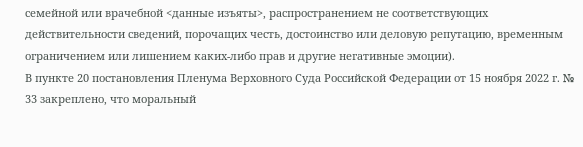семейной или врачебной <данные изъяты>, распространением не соответствующих действительности сведений, порочащих честь, достоинство или деловую репутацию, временным ограничением или лишением каких-либо прав и другие негативные эмоции).
В пункте 20 постановления Пленума Верховного Суда Российской Федерации от 15 ноября 2022 г. № 33 закреплено, что моральный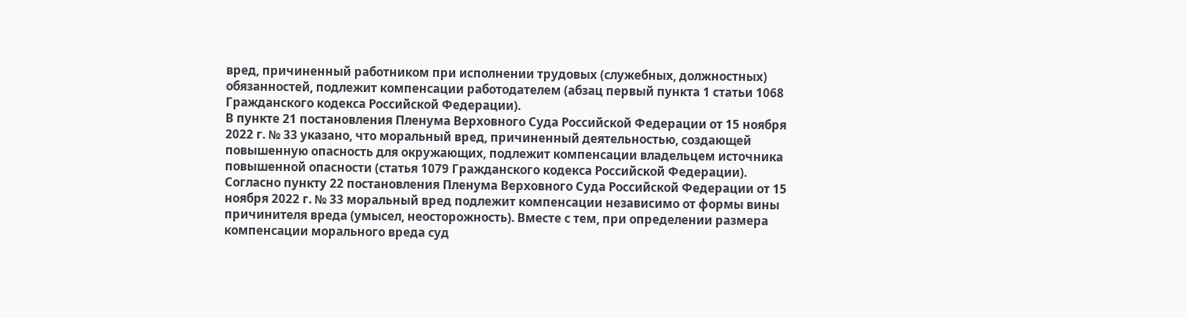вред, причиненный работником при исполнении трудовых (служебных, должностных) обязанностей, подлежит компенсации работодателем (абзац первый пункта 1 статьи 1068 Гражданского кодекса Российской Федерации).
В пункте 21 постановления Пленума Верховного Суда Российской Федерации от 15 ноября 2022 г. № 33 указано, что моральный вред, причиненный деятельностью, создающей повышенную опасность для окружающих, подлежит компенсации владельцем источника повышенной опасности (статья 1079 Гражданского кодекса Российской Федерации).
Согласно пункту 22 постановления Пленума Верховного Суда Российской Федерации от 15 ноября 2022 г. № 33 моральный вред подлежит компенсации независимо от формы вины причинителя вреда (умысел, неосторожность). Вместе с тем, при определении размера компенсации морального вреда суд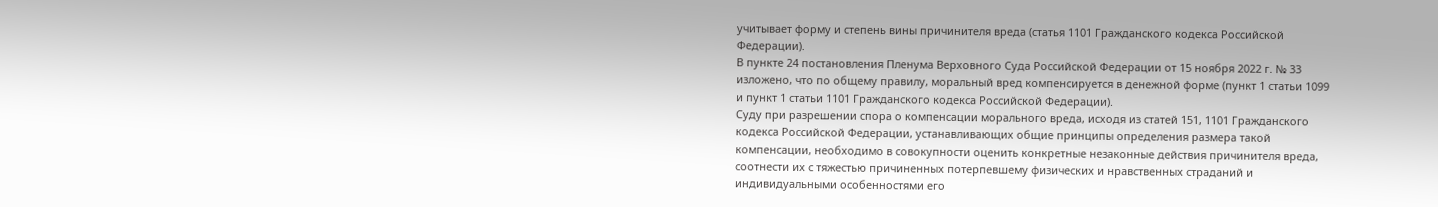учитывает форму и степень вины причинителя вреда (статья 1101 Гражданского кодекса Российской Федерации).
В пункте 24 постановления Пленума Верховного Суда Российской Федерации от 15 ноября 2022 г. № 33 изложено, что по общему правилу, моральный вред компенсируется в денежной форме (пункт 1 статьи 1099 и пункт 1 статьи 1101 Гражданского кодекса Российской Федерации).
Суду при разрешении спора о компенсации морального вреда, исходя из статей 151, 1101 Гражданского кодекса Российской Федерации, устанавливающих общие принципы определения размера такой компенсации, необходимо в совокупности оценить конкретные незаконные действия причинителя вреда, соотнести их с тяжестью причиненных потерпевшему физических и нравственных страданий и индивидуальными особенностями его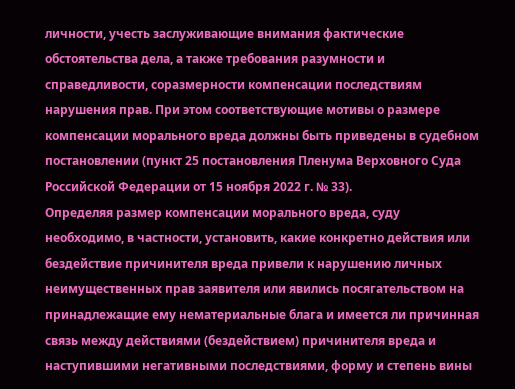личности, учесть заслуживающие внимания фактические обстоятельства дела, а также требования разумности и справедливости, соразмерности компенсации последствиям нарушения прав. При этом соответствующие мотивы о размере компенсации морального вреда должны быть приведены в судебном постановлении (пункт 25 постановления Пленума Верховного Суда Российской Федерации от 15 ноября 2022 г. № 33).
Определяя размер компенсации морального вреда, суду необходимо, в частности, установить, какие конкретно действия или бездействие причинителя вреда привели к нарушению личных неимущественных прав заявителя или явились посягательством на принадлежащие ему нематериальные блага и имеется ли причинная связь между действиями (бездействием) причинителя вреда и наступившими негативными последствиями, форму и степень вины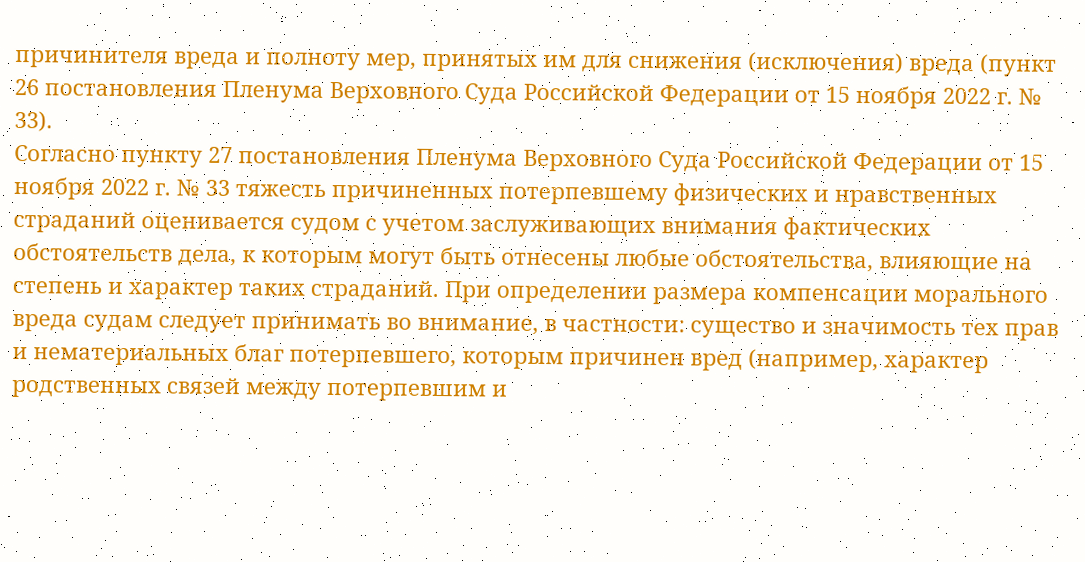причинителя вреда и полноту мер, принятых им для снижения (исключения) вреда (пункт 26 постановления Пленума Верховного Суда Российской Федерации от 15 ноября 2022 г. № 33).
Согласно пункту 27 постановления Пленума Верховного Суда Российской Федерации от 15 ноября 2022 г. № 33 тяжесть причиненных потерпевшему физических и нравственных страданий оценивается судом с учетом заслуживающих внимания фактических обстоятельств дела, к которым могут быть отнесены любые обстоятельства, влияющие на степень и характер таких страданий. При определении размера компенсации морального вреда судам следует принимать во внимание, в частности: существо и значимость тех прав и нематериальных благ потерпевшего, которым причинен вред (например, характер родственных связей между потерпевшим и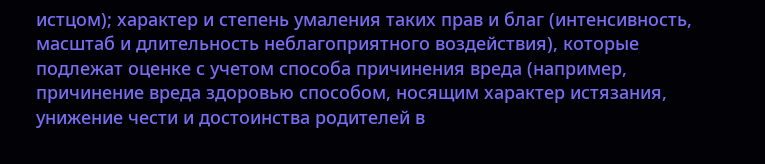истцом); характер и степень умаления таких прав и благ (интенсивность, масштаб и длительность неблагоприятного воздействия), которые подлежат оценке с учетом способа причинения вреда (например, причинение вреда здоровью способом, носящим характер истязания, унижение чести и достоинства родителей в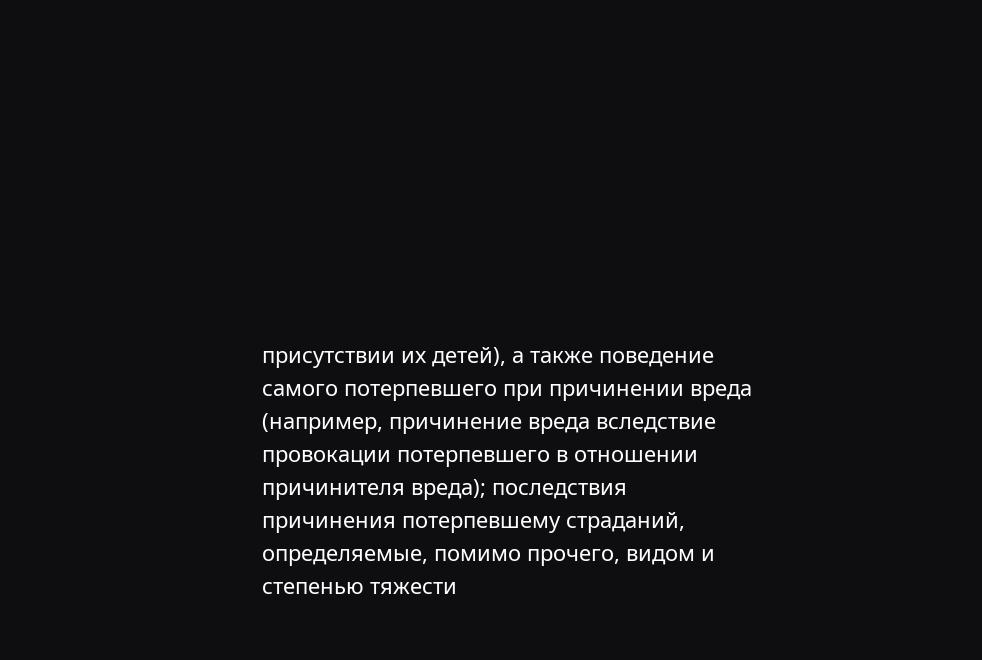присутствии их детей), а также поведение самого потерпевшего при причинении вреда (например, причинение вреда вследствие провокации потерпевшего в отношении причинителя вреда); последствия причинения потерпевшему страданий, определяемые, помимо прочего, видом и степенью тяжести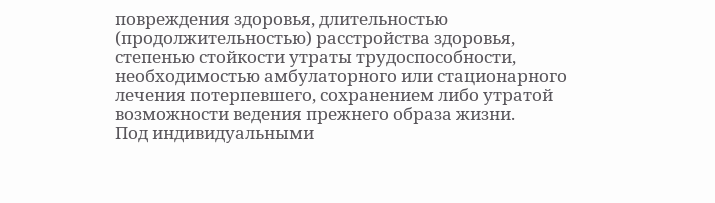повреждения здоровья, длительностью (продолжительностью) расстройства здоровья, степенью стойкости утраты трудоспособности, необходимостью амбулаторного или стационарного лечения потерпевшего, сохранением либо утратой возможности ведения прежнего образа жизни.
Под индивидуальными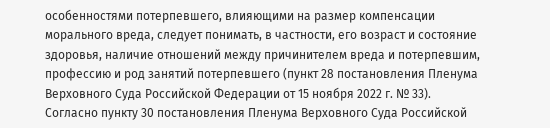особенностями потерпевшего, влияющими на размер компенсации морального вреда, следует понимать, в частности, его возраст и состояние здоровья, наличие отношений между причинителем вреда и потерпевшим, профессию и род занятий потерпевшего (пункт 28 постановления Пленума Верховного Суда Российской Федерации от 15 ноября 2022 г. № 33).
Согласно пункту 30 постановления Пленума Верховного Суда Российской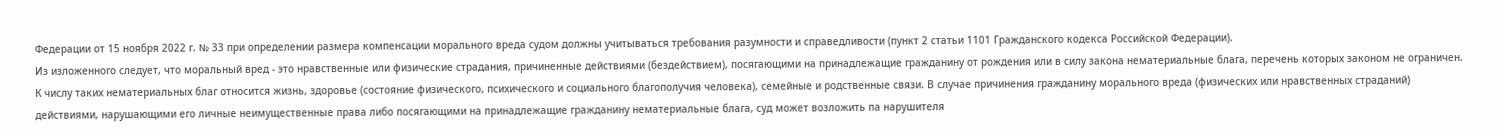Федерации от 15 ноября 2022 г. № 33 при определении размера компенсации морального вреда судом должны учитываться требования разумности и справедливости (пункт 2 статьи 1101 Гражданского кодекса Российской Федерации).
Из изложенного следует, что моральный вред - это нравственные или физические страдания, причиненные действиями (бездействием), посягающими на принадлежащие гражданину от рождения или в силу закона нематериальные блага, перечень которых законом не ограничен. К числу таких нематериальных благ относится жизнь, здоровье (состояние физического, психического и социального благополучия человека), семейные и родственные связи. В случае причинения гражданину морального вреда (физических или нравственных страданий) действиями, нарушающими его личные неимущественные права либо посягающими на принадлежащие гражданину нематериальные блага, суд может возложить па нарушителя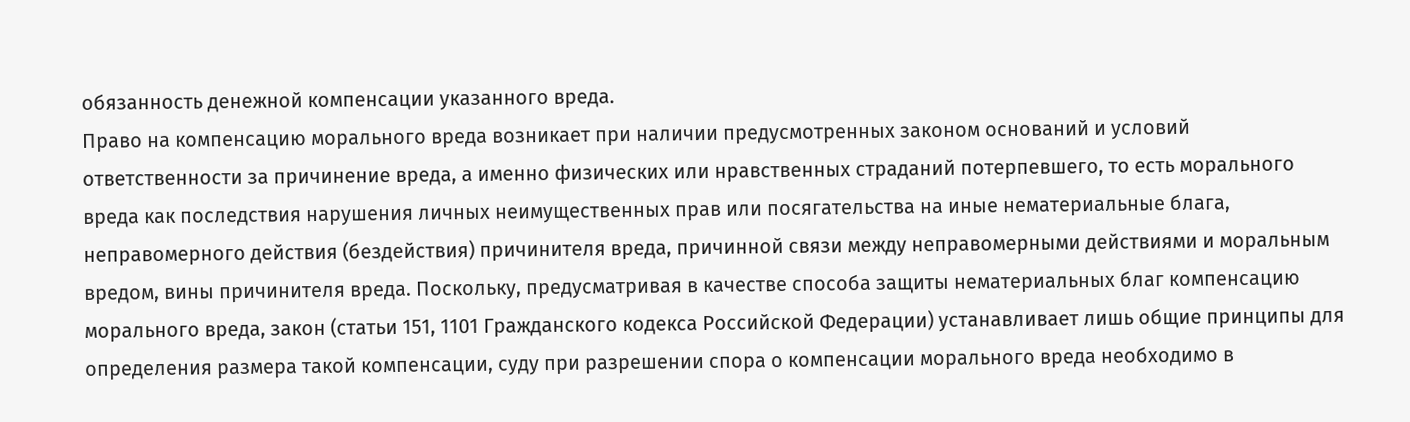обязанность денежной компенсации указанного вреда.
Право на компенсацию морального вреда возникает при наличии предусмотренных законом оснований и условий ответственности за причинение вреда, а именно физических или нравственных страданий потерпевшего, то есть морального вреда как последствия нарушения личных неимущественных прав или посягательства на иные нематериальные блага, неправомерного действия (бездействия) причинителя вреда, причинной связи между неправомерными действиями и моральным вредом, вины причинителя вреда. Поскольку, предусматривая в качестве способа защиты нематериальных благ компенсацию морального вреда, закон (статьи 151, 1101 Гражданского кодекса Российской Федерации) устанавливает лишь общие принципы для определения размера такой компенсации, суду при разрешении спора о компенсации морального вреда необходимо в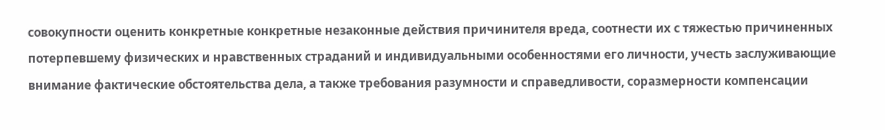совокупности оценить конкретные конкретные незаконные действия причинителя вреда, соотнести их с тяжестью причиненных потерпевшему физических и нравственных страданий и индивидуальными особенностями его личности, учесть заслуживающие внимание фактические обстоятельства дела, а также требования разумности и справедливости, соразмерности компенсации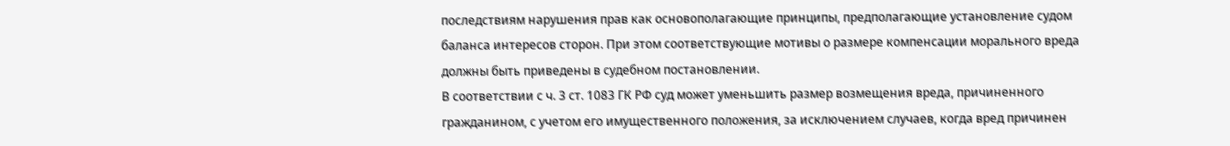последствиям нарушения прав как основополагающие принципы, предполагающие установление судом баланса интересов сторон. При этом соответствующие мотивы о размере компенсации морального вреда должны быть приведены в судебном постановлении.
В соответствии с ч. 3 ст. 1083 ГК РФ суд может уменьшить размер возмещения вреда, причиненного гражданином, с учетом его имущественного положения, за исключением случаев, когда вред причинен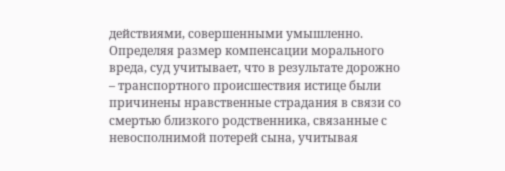действиями, совершенными умышленно.
Определяя размер компенсации морального вреда, суд учитывает, что в результате дорожно – транспортного происшествия истице были причинены нравственные страдания в связи со смертью близкого родственника, связанные с невосполнимой потерей сына, учитывая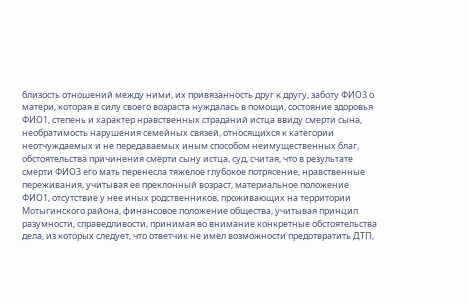близость отношений между ними, их привязанность друг к другу, заботу ФИО3 о матери, которая в силу своего возраста нуждалась в помощи, состояние здоровья ФИО1, степень и характер нравственных страданий истца ввиду смерти сына, необратимость нарушения семейных связей, относящихся к категории неотчуждаемых и не передаваемых иным способом неимущественных благ, обстоятельства причинения смерти сыну истца, суд, считая, что в результате смерти ФИО3 его мать перенесла тяжелое глубокое потрясение, нравственные переживания, учитывая ее преклонный возраст, материальное положение ФИО1, отсутствие у нее иных родственников, проживающих на территории Мотыгинского района, финансовое положение общества, учитывая принцип разумности, справедливости, принимая во внимание конкретные обстоятельства дела, из которых следует, что ответчик не имел возможности предотвратить ДТП,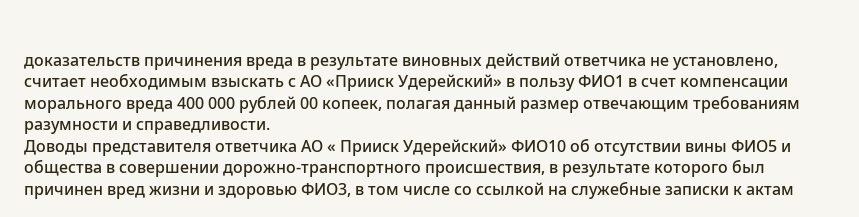доказательств причинения вреда в результате виновных действий ответчика не установлено, считает необходимым взыскать с АО «Прииск Удерейский» в пользу ФИО1 в счет компенсации морального вреда 400 000 рублей 00 копеек, полагая данный размер отвечающим требованиям разумности и справедливости.
Доводы представителя ответчика АО « Прииск Удерейский» ФИО10 об отсутствии вины ФИО5 и общества в совершении дорожно-транспортного происшествия, в результате которого был причинен вред жизни и здоровью ФИО3, в том числе со ссылкой на служебные записки к актам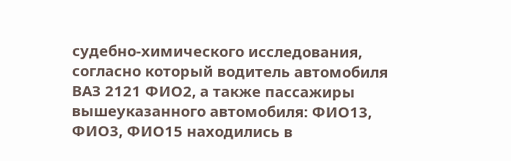судебно-химического исследования, согласно который водитель автомобиля ВАЗ 2121 ФИО2, а также пассажиры вышеуказанного автомобиля: ФИО13, ФИО3, ФИО15 находились в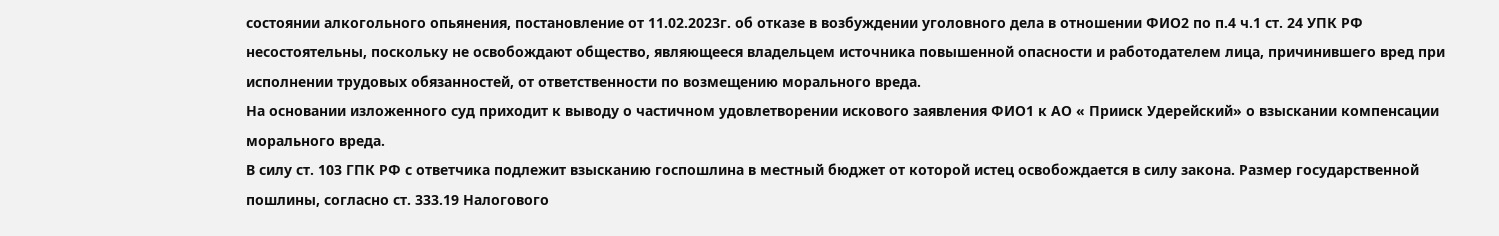состоянии алкогольного опьянения, постановление от 11.02.2023г. об отказе в возбуждении уголовного дела в отношении ФИО2 по п.4 ч.1 ст. 24 УПК РФ несостоятельны, поскольку не освобождают общество, являющееся владельцем источника повышенной опасности и работодателем лица, причинившего вред при исполнении трудовых обязанностей, от ответственности по возмещению морального вреда.
На основании изложенного суд приходит к выводу о частичном удовлетворении искового заявления ФИО1 к АО « Прииск Удерейский» о взыскании компенсации морального вреда.
В силу ст. 103 ГПК РФ с ответчика подлежит взысканию госпошлина в местный бюджет от которой истец освобождается в силу закона. Размер государственной пошлины, согласно ст. 333.19 Налогового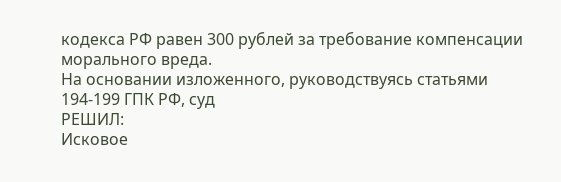кодекса РФ равен 300 рублей за требование компенсации морального вреда.
На основании изложенного, руководствуясь статьями 194-199 ГПК РФ, суд
РЕШИЛ:
Исковое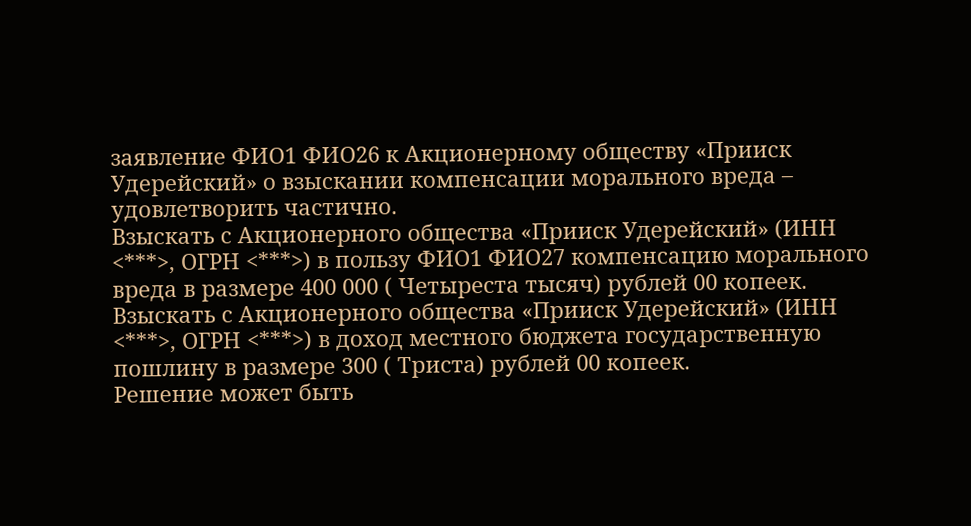заявление ФИО1 ФИО26 к Акционерному обществу «Прииск Удерейский» о взыскании компенсации морального вреда – удовлетворить частично.
Взыскать с Акционерного общества «Прииск Удерейский» (ИНН <***>, ОГРН <***>) в пользу ФИО1 ФИО27 компенсацию морального вреда в размере 400 000 ( Четыреста тысяч) рублей 00 копеек.
Взыскать с Акционерного общества «Прииск Удерейский» (ИНН <***>, ОГРН <***>) в доход местного бюджета государственную пошлину в размере 300 ( Триста) рублей 00 копеек.
Решение может быть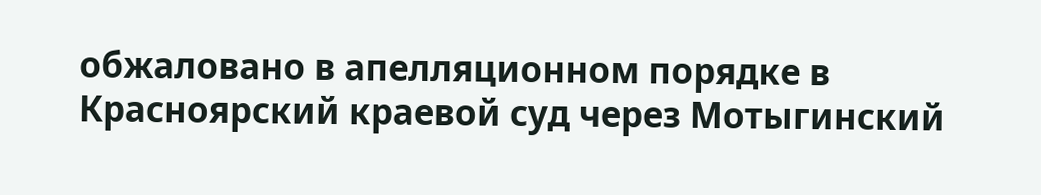обжаловано в апелляционном порядке в Красноярский краевой суд через Мотыгинский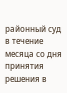районный суд в течение месяца со дня принятия решения в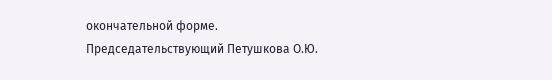окончательной форме.
Председательствующий Петушкова О.Ю.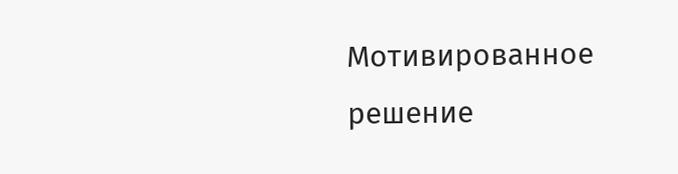Мотивированное решение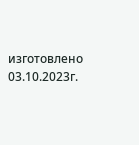изготовлено 03.10.2023г.